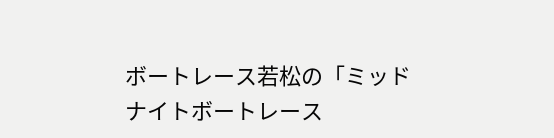ボートレース若松の「ミッドナイトボートレース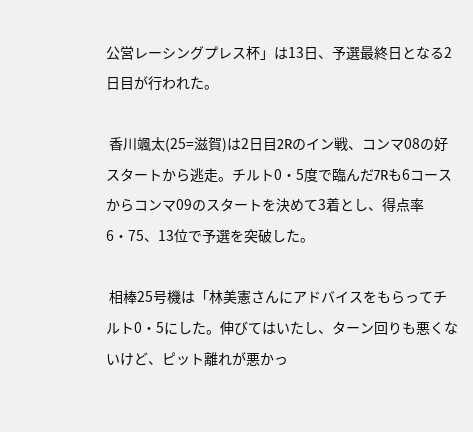公営レーシングプレス杯」は13日、予選最終日となる2日目が行われた。

 香川颯太(25=滋賀)は2日目2Rのイン戦、コンマ08の好スタートから逃走。チルト0・5度で臨んだ7Rも6コースからコンマ09のスタートを決めて3着とし、得点率6・75、13位で予選を突破した。

 相棒25号機は「林美憲さんにアドバイスをもらってチルト0・5にした。伸びてはいたし、ターン回りも悪くないけど、ピット離れが悪かっ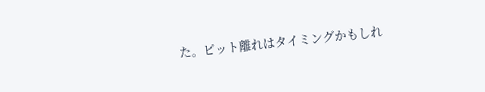た。ピット離れはタイミングかもしれ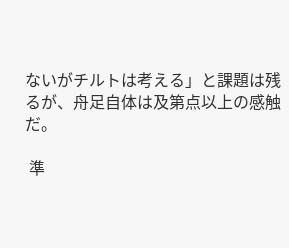ないがチルトは考える」と課題は残るが、舟足自体は及第点以上の感触だ。

 準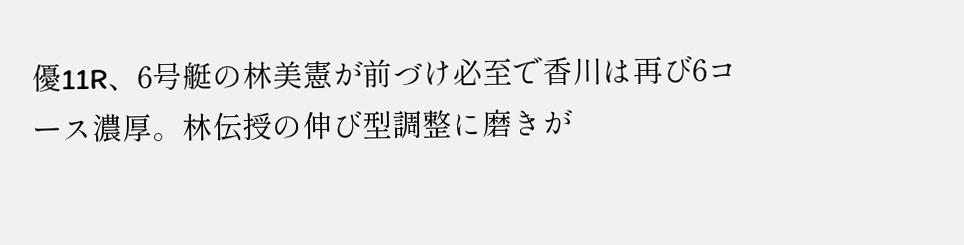優11R、6号艇の林美憲が前づけ必至で香川は再び6コース濃厚。林伝授の伸び型調整に磨きが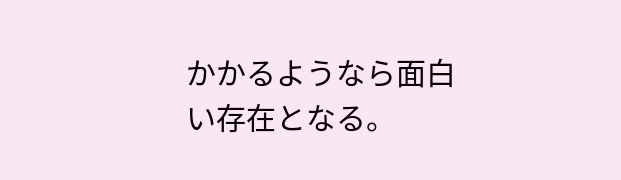かかるようなら面白い存在となる。